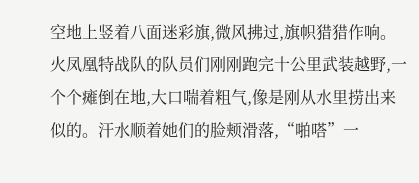空地上竖着八面迷彩旗,微风拂过,旗帜猎猎作响。火凤凰特战队的队员们刚刚跑完十公里武装越野,一个个瘫倒在地,大口喘着粗气,像是刚从水里捞出来似的。汗水顺着她们的脸颊滑落,“啪嗒”一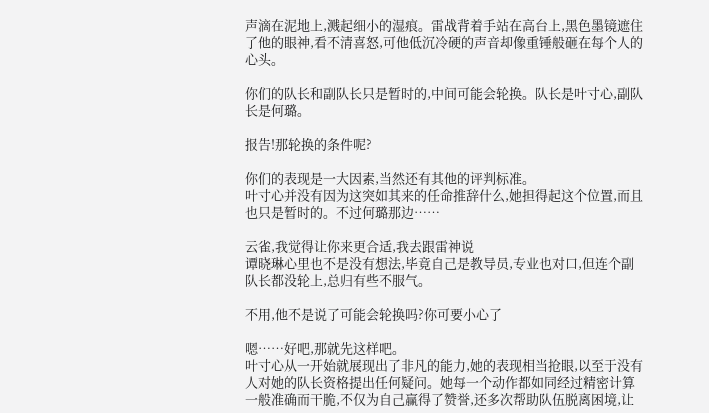声滴在泥地上,溅起细小的湿痕。雷战背着手站在高台上,黑色墨镜遮住了他的眼神,看不清喜怒,可他低沉冷硬的声音却像重锤般砸在每个人的心头。

你们的队长和副队长只是暂时的,中间可能会轮换。队长是叶寸心,副队长是何璐。

报告!那轮换的条件呢?

你们的表现是一大因素,当然还有其他的评判标准。
叶寸心并没有因为这突如其来的任命推辞什么,她担得起这个位置,而且也只是暂时的。不过何璐那边……

云雀,我觉得让你来更合适,我去跟雷神说
谭晓琳心里也不是没有想法,毕竟自己是教导员,专业也对口,但连个副队长都没轮上,总归有些不服气。

不用,他不是说了可能会轮换吗?你可要小心了

嗯……好吧,那就先这样吧。
叶寸心从一开始就展现出了非凡的能力,她的表现相当抢眼,以至于没有人对她的队长资格提出任何疑问。她每一个动作都如同经过精密计算一般准确而干脆,不仅为自己赢得了赞誉,还多次帮助队伍脱离困境,让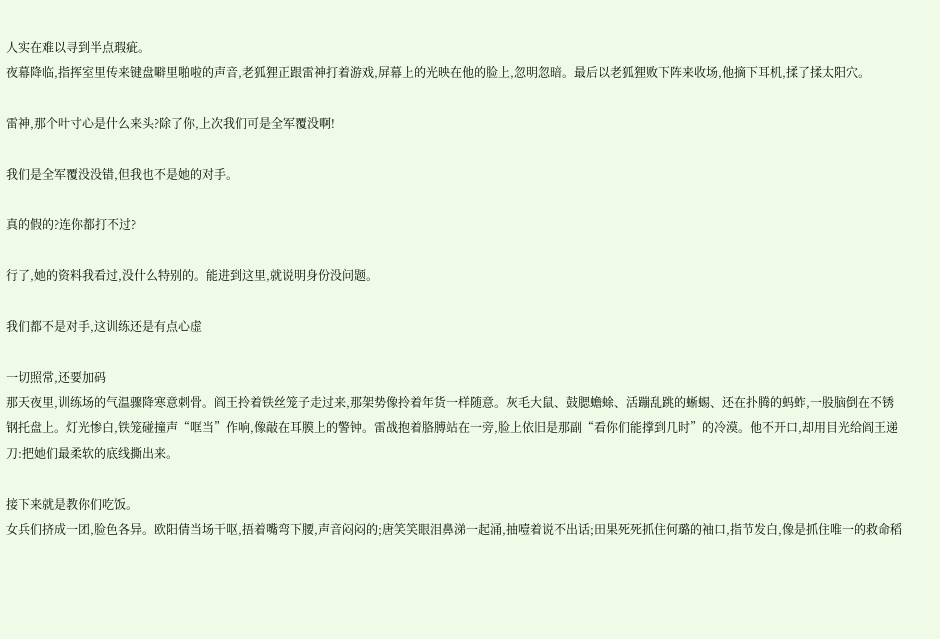人实在难以寻到半点瑕疵。
夜幕降临,指挥室里传来键盘噼里啪啦的声音,老狐狸正跟雷神打着游戏,屏幕上的光映在他的脸上,忽明忽暗。最后以老狐狸败下阵来收场,他摘下耳机,揉了揉太阳穴。

雷神,那个叶寸心是什么来头?除了你,上次我们可是全军覆没啊!

我们是全军覆没没错,但我也不是她的对手。

真的假的?连你都打不过?

行了,她的资料我看过,没什么特别的。能进到这里,就说明身份没问题。

我们都不是对手,这训练还是有点心虚

一切照常,还要加码
那天夜里,训练场的气温骤降寒意刺骨。阎王拎着铁丝笼子走过来,那架势像拎着年货一样随意。灰毛大鼠、鼓腮蟾蜍、活蹦乱跳的蜥蜴、还在扑腾的蚂蚱,一股脑倒在不锈钢托盘上。灯光惨白,铁笼碰撞声“哐当”作响,像敲在耳膜上的警钟。雷战抱着胳膊站在一旁,脸上依旧是那副“看你们能撑到几时”的冷漠。他不开口,却用目光给阎王递刀:把她们最柔软的底线撕出来。

接下来就是教你们吃饭。
女兵们挤成一团,脸色各异。欧阳倩当场干呕,捂着嘴弯下腰,声音闷闷的;唐笑笑眼泪鼻涕一起涌,抽噎着说不出话;田果死死抓住何璐的袖口,指节发白,像是抓住唯一的救命稻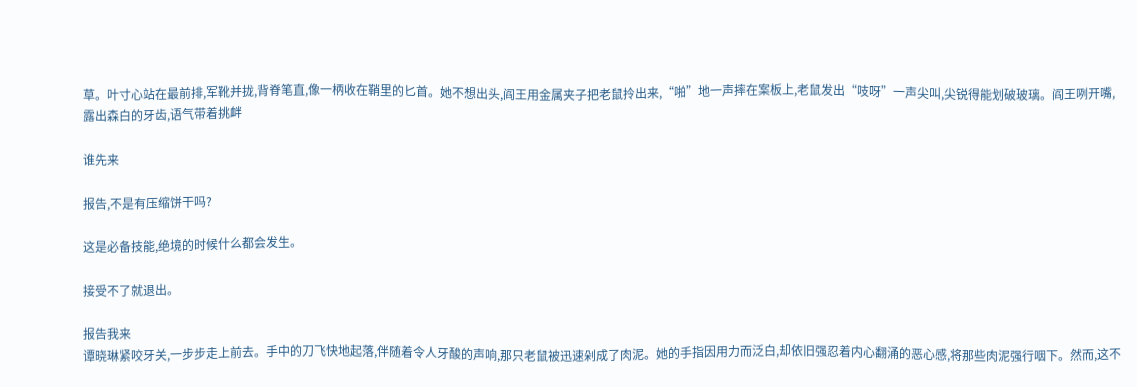草。叶寸心站在最前排,军靴并拢,背脊笔直,像一柄收在鞘里的匕首。她不想出头,阎王用金属夹子把老鼠拎出来,“啪”地一声摔在案板上,老鼠发出“吱呀”一声尖叫,尖锐得能划破玻璃。阎王咧开嘴,露出森白的牙齿,语气带着挑衅

谁先来

报告,不是有压缩饼干吗?

这是必备技能,绝境的时候什么都会发生。

接受不了就退出。

报告我来
谭晓琳紧咬牙关,一步步走上前去。手中的刀飞快地起落,伴随着令人牙酸的声响,那只老鼠被迅速剁成了肉泥。她的手指因用力而泛白,却依旧强忍着内心翻涌的恶心感,将那些肉泥强行咽下。然而,这不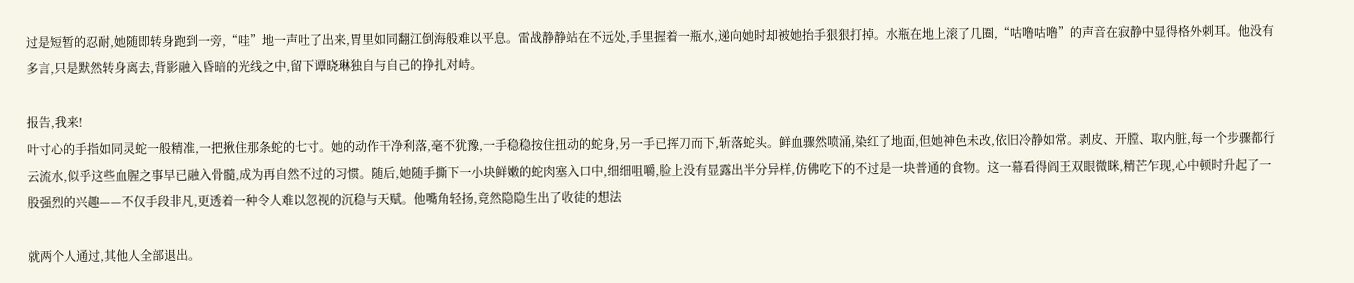过是短暂的忍耐,她随即转身跑到一旁,“哇”地一声吐了出来,胃里如同翻江倒海般难以平息。雷战静静站在不远处,手里握着一瓶水,递向她时却被她抬手狠狠打掉。水瓶在地上滚了几圈,“咕噜咕噜”的声音在寂静中显得格外刺耳。他没有多言,只是默然转身离去,背影融入昏暗的光线之中,留下谭晓琳独自与自己的挣扎对峙。

报告,我来!
叶寸心的手指如同灵蛇一般精准,一把揪住那条蛇的七寸。她的动作干净利落,毫不犹豫,一手稳稳按住扭动的蛇身,另一手已挥刀而下,斩落蛇头。鲜血骤然喷涌,染红了地面,但她神色未改,依旧冷静如常。剥皮、开膛、取内脏,每一个步骤都行云流水,似乎这些血腥之事早已融入骨髓,成为再自然不过的习惯。随后,她随手撕下一小块鲜嫩的蛇肉塞入口中,细细咀嚼,脸上没有显露出半分异样,仿佛吃下的不过是一块普通的食物。这一幕看得阎王双眼微眯,精芒乍现,心中顿时升起了一股强烈的兴趣——不仅手段非凡,更透着一种令人难以忽视的沉稳与天赋。他嘴角轻扬,竟然隐隐生出了收徒的想法

就两个人通过,其他人全部退出。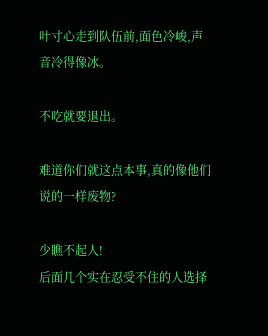叶寸心走到队伍前,面色冷峻,声音冷得像冰。

不吃就要退出。

难道你们就这点本事,真的像他们说的一样废物?

少瞧不起人!
后面几个实在忍受不住的人选择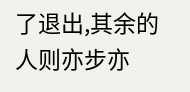了退出,其余的人则亦步亦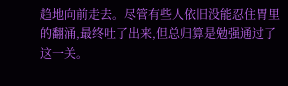趋地向前走去。尽管有些人依旧没能忍住胃里的翻涌,最终吐了出来,但总归算是勉强通过了这一关。